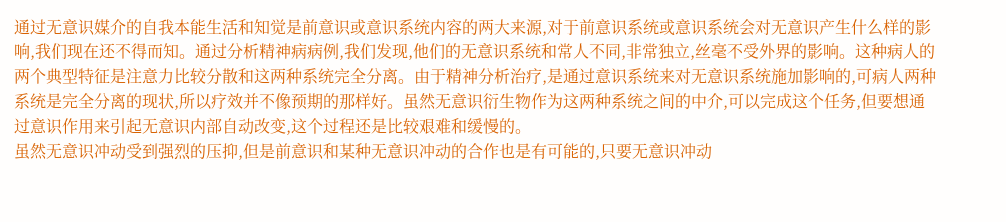通过无意识媒介的自我本能生活和知觉是前意识或意识系统内容的两大来源,对于前意识系统或意识系统会对无意识产生什么样的影响,我们现在还不得而知。通过分析精神病病例,我们发现,他们的无意识系统和常人不同,非常独立,丝毫不受外界的影响。这种病人的两个典型特征是注意力比较分散和这两种系统完全分离。由于精神分析治疗,是通过意识系统来对无意识系统施加影响的,可病人两种系统是完全分离的现状,所以疗效并不像预期的那样好。虽然无意识衍生物作为这两种系统之间的中介,可以完成这个任务,但要想通过意识作用来引起无意识内部自动改变,这个过程还是比较艰难和缓慢的。
虽然无意识冲动受到强烈的压抑,但是前意识和某种无意识冲动的合作也是有可能的,只要无意识冲动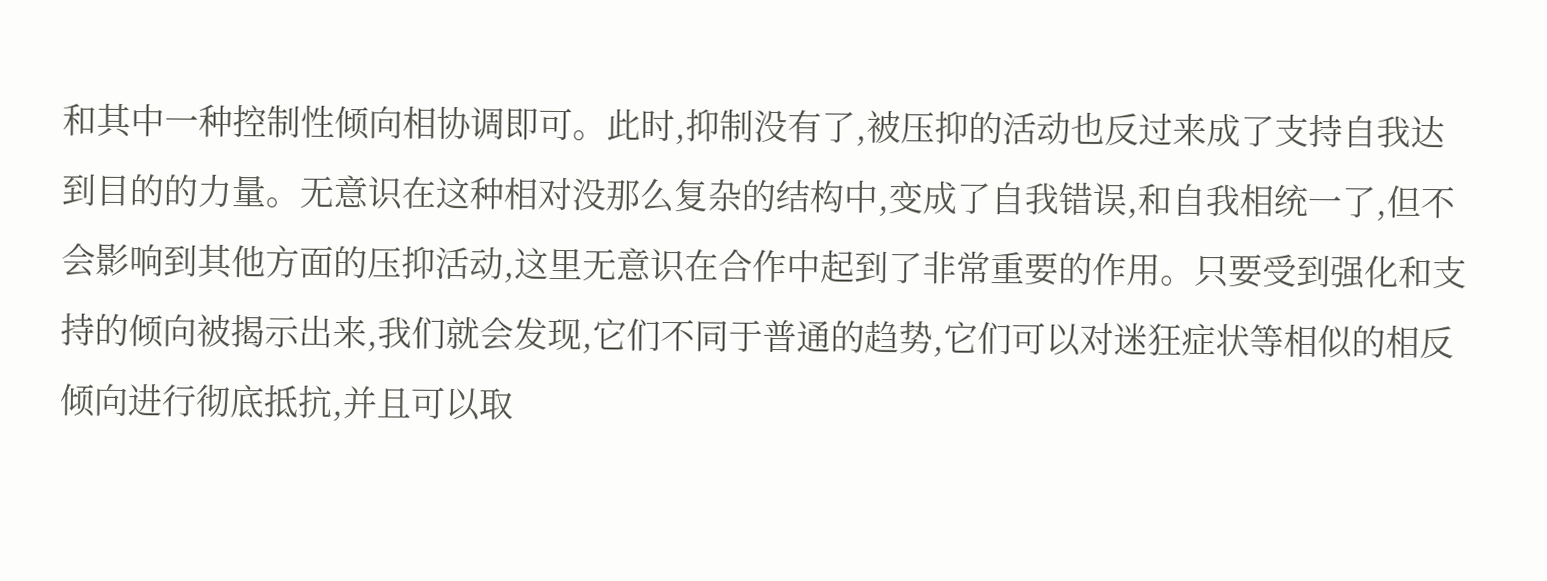和其中一种控制性倾向相协调即可。此时,抑制没有了,被压抑的活动也反过来成了支持自我达到目的的力量。无意识在这种相对没那么复杂的结构中,变成了自我错误,和自我相统一了,但不会影响到其他方面的压抑活动,这里无意识在合作中起到了非常重要的作用。只要受到强化和支持的倾向被揭示出来,我们就会发现,它们不同于普通的趋势,它们可以对迷狂症状等相似的相反倾向进行彻底抵抗,并且可以取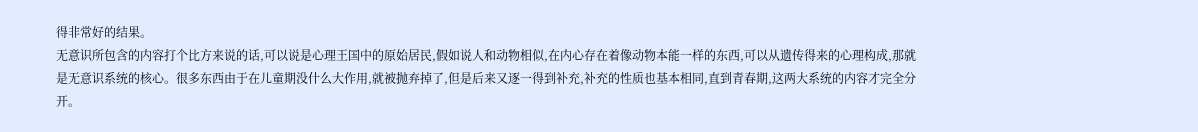得非常好的结果。
无意识所包含的内容打个比方来说的话,可以说是心理王国中的原始居民,假如说人和动物相似,在内心存在着像动物本能一样的东西,可以从遗传得来的心理构成,那就是无意识系统的核心。很多东西由于在儿童期没什么大作用,就被抛弃掉了,但是后来又逐一得到补充,补充的性质也基本相同,直到青春期,这两大系统的内容才完全分开。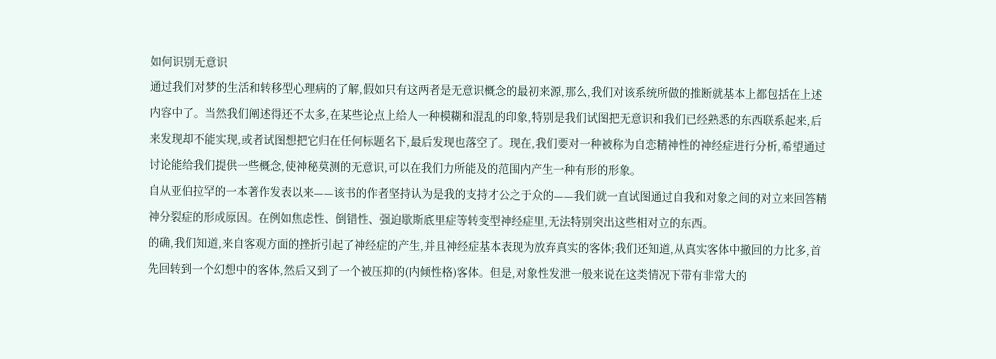如何识别无意识
通过我们对梦的生活和转移型心理病的了解,假如只有这两者是无意识概念的最初来源,那么,我们对该系统所做的推断就基本上都包括在上述内容中了。当然我们阐述得还不太多,在某些论点上给人一种模糊和混乱的印象,特别是我们试图把无意识和我们已经熟悉的东西联系起来,后来发现却不能实现,或者试图想把它归在任何标题名下,最后发现也落空了。现在,我们要对一种被称为自恋精神性的神经症进行分析,希望通过讨论能给我们提供一些概念,使神秘莫测的无意识,可以在我们力所能及的范围内产生一种有形的形象。
自从亚伯拉罕的一本著作发表以来——该书的作者坚持认为是我的支持才公之于众的——我们就一直试图通过自我和对象之间的对立来回答精神分裂症的形成原因。在例如焦虑性、倒错性、强迫歇斯底里症等转变型神经症里,无法特别突出这些相对立的东西。
的确,我们知道,来自客观方面的挫折引起了神经症的产生,并且神经症基本表现为放弃真实的客体;我们还知道,从真实客体中撤回的力比多,首先回转到一个幻想中的客体,然后又到了一个被压抑的(内倾性格)客体。但是,对象性发泄一般来说在这类情况下带有非常大的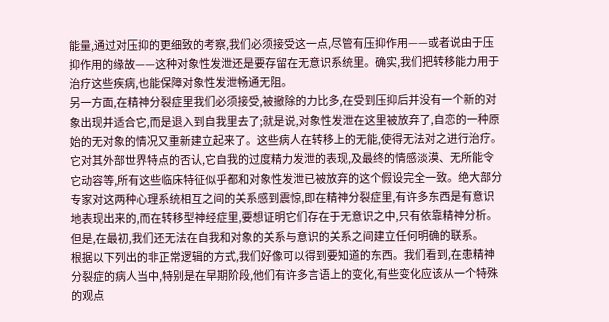能量,通过对压抑的更细致的考察,我们必须接受这一点,尽管有压抑作用——或者说由于压抑作用的缘故——这种对象性发泄还是要存留在无意识系统里。确实,我们把转移能力用于治疗这些疾病,也能保障对象性发泄畅通无阻。
另一方面,在精神分裂症里我们必须接受,被撤除的力比多,在受到压抑后并没有一个新的对象出现并适合它,而是退入到自我里去了;就是说,对象性发泄在这里被放弃了,自恋的一种原始的无对象的情况又重新建立起来了。这些病人在转移上的无能,使得无法对之进行治疗。它对其外部世界特点的否认,它自我的过度精力发泄的表现,及最终的情感淡漠、无所能令它动容等,所有这些临床特征似乎都和对象性发泄已被放弃的这个假设完全一致。绝大部分专家对这两种心理系统相互之间的关系感到震惊,即在精神分裂症里,有许多东西是有意识地表现出来的,而在转移型神经症里,要想证明它们存在于无意识之中,只有依靠精神分析。但是,在最初,我们还无法在自我和对象的关系与意识的关系之间建立任何明确的联系。
根据以下列出的非正常逻辑的方式,我们好像可以得到要知道的东西。我们看到,在患精神分裂症的病人当中,特别是在早期阶段,他们有许多言语上的变化,有些变化应该从一个特殊的观点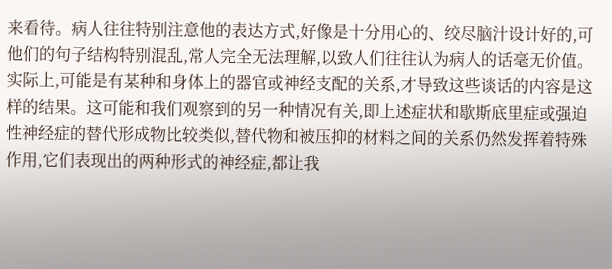来看待。病人往往特别注意他的表达方式,好像是十分用心的、绞尽脑汁设计好的,可他们的句子结构特别混乱,常人完全无法理解,以致人们往往认为病人的话毫无价值。实际上,可能是有某种和身体上的器官或神经支配的关系,才导致这些谈话的内容是这样的结果。这可能和我们观察到的另一种情况有关,即上述症状和歇斯底里症或强迫性神经症的替代形成物比较类似,替代物和被压抑的材料之间的关系仍然发挥着特殊作用,它们表现出的两种形式的神经症,都让我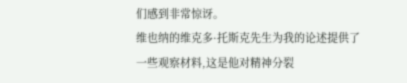们感到非常惊讶。
维也纳的维克多·托斯克先生为我的论述提供了一些观察材料,这是他对精神分裂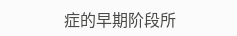症的早期阶段所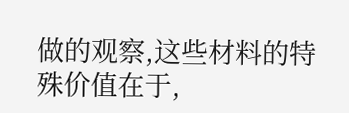做的观察,这些材料的特殊价值在于,